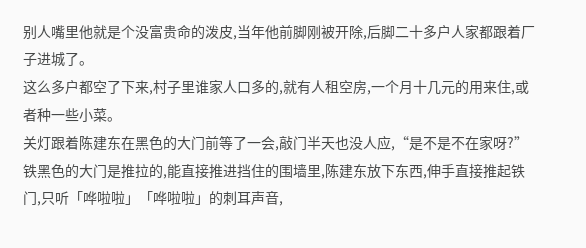别人嘴里他就是个没富贵命的泼皮,当年他前脚刚被开除,后脚二十多户人家都跟着厂子进城了。
这么多户都空了下来,村子里谁家人口多的,就有人租空房,一个月十几元的用来住,或者种一些小菜。
关灯跟着陈建东在黑色的大门前等了一会,敲门半天也没人应,“是不是不在家呀?”
铁黑色的大门是推拉的,能直接推进挡住的围墙里,陈建东放下东西,伸手直接推起铁门,只听「哗啦啦」「哗啦啦」的刺耳声音,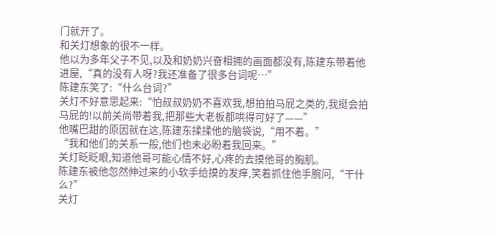门就开了。
和关灯想象的很不一样。
他以为多年父子不见,以及和奶奶兴奋相拥的画面都没有,陈建东带着他进屋,“真的没有人呀?我还准备了很多台词呢…”
陈建东笑了:“什么台词?”
关灯不好意思起来:“怕叔叔奶奶不喜欢我,想拍拍马屁之类的,我挺会拍马屁的!以前关尚带着我,把那些大老板都哄得可好了——”
他嘴巴甜的原因就在这,陈建东揉揉他的脑袋说,“用不着。”
“我和他们的关系一般,他们也未必盼着我回来。”
关灯眨眨眼,知道他哥可能心情不好,心疼的去摸他哥的胸肌。
陈建东被他忽然伸过来的小软手给摸的发痒,笑着抓住他手腕问,“干什么?”
关灯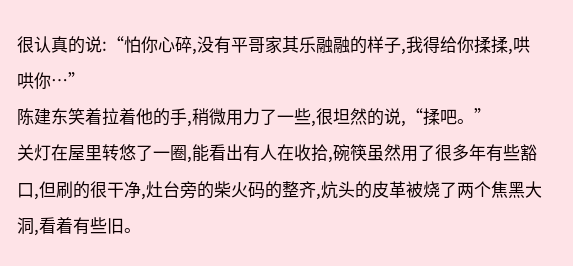很认真的说:“怕你心碎,没有平哥家其乐融融的样子,我得给你揉揉,哄哄你…”
陈建东笑着拉着他的手,稍微用力了一些,很坦然的说,“揉吧。”
关灯在屋里转悠了一圈,能看出有人在收拾,碗筷虽然用了很多年有些豁口,但刷的很干净,灶台旁的柴火码的整齐,炕头的皮革被烧了两个焦黑大洞,看着有些旧。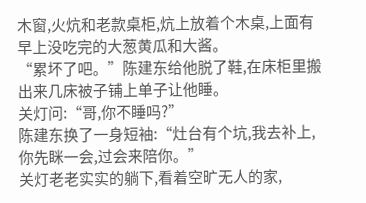木窗,火炕和老款桌柜,炕上放着个木桌,上面有早上没吃完的大葱黄瓜和大酱。
“累坏了吧。”陈建东给他脱了鞋,在床柜里搬出来几床被子铺上单子让他睡。
关灯问:“哥,你不睡吗?”
陈建东换了一身短袖:“灶台有个坑,我去补上,你先眯一会,过会来陪你。”
关灯老老实实的躺下,看着空旷无人的家,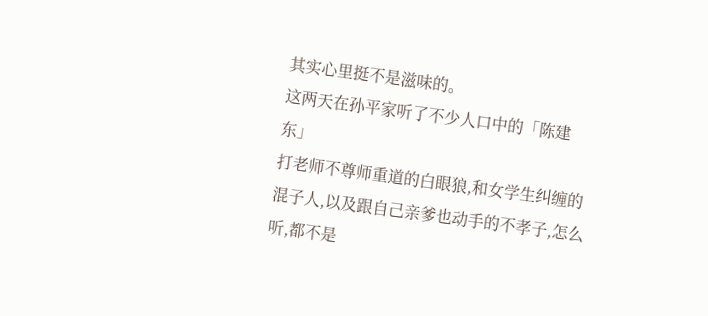其实心里挺不是滋味的。
这两天在孙平家听了不少人口中的「陈建东」
打老师不尊师重道的白眼狼,和女学生纠缠的混子人,以及跟自己亲爹也动手的不孝子,怎么听,都不是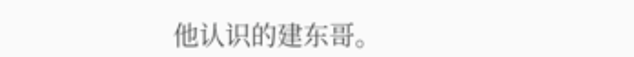他认识的建东哥。